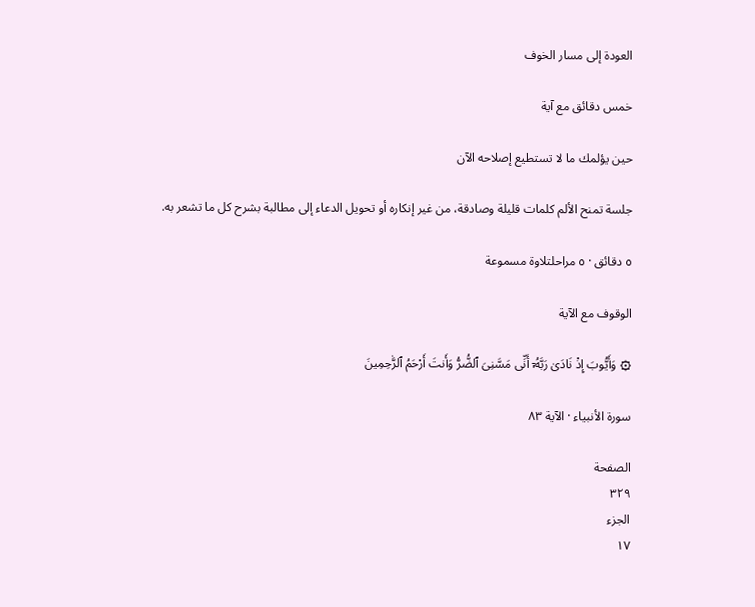العودة إلى مسار الخوف

خمس دقائق مع آية

حين يؤلمك ما لا تستطيع إصلاحه الآن

جلسة تمنح الألم كلمات قليلة وصادقة، من غير إنكاره أو تحويل الدعاء إلى مطالبة بشرح كل ما تشعر به.

٥ دقائق · ٥ مراحلتلاوة مسموعة

الوقوف مع الآية

۞ وَأَيُّوبَ إِذْ نَادَىٰ رَبَّهُۥٓ أَنِّى مَسَّنِىَ ٱلضُّرُّ وَأَنتَ أَرْحَمُ ٱلرَّٰحِمِينَ

سورة الأنبياء · الآية ٨٣

الصفحة
٣٢٩
الجزء
١٧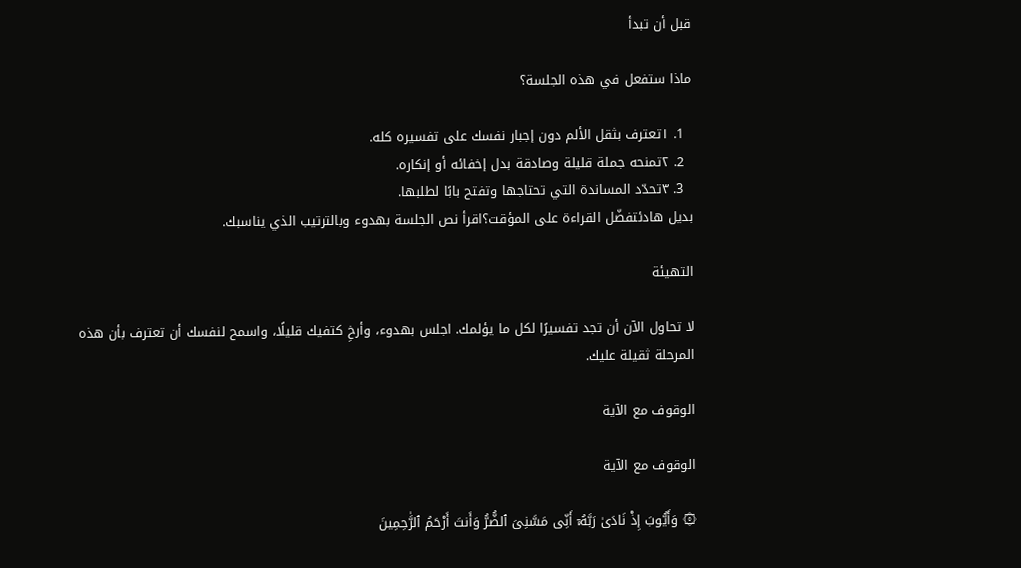قبل أن تبدأ

ماذا ستفعل في هذه الجلسة؟

  1. ١تعترف بثقل الألم دون إجبار نفسك على تفسيره كله.
  2. ٢تمنحه جملة قليلة وصادقة بدل إخفائه أو إنكاره.
  3. ٣تحدّد المساندة التي تحتاجها وتفتح بابًا لطلبها.
بديل هادئتفضّل القراءة على المؤقت؟اقرأ نص الجلسة بهدوء وبالترتيب الذي يناسبك.

التهيئة

لا تحاول الآن أن تجد تفسيرًا لكل ما يؤلمك. اجلس بهدوء، وأرخِ كتفيك قليلًا، واسمح لنفسك أن تعترف بأن هذه المرحلة ثقيلة عليك.

الوقوف مع الآية

الوقوف مع الآية

۞ وَأَيُّوبَ إِذْ نَادَىٰ رَبَّهُۥٓ أَنِّى مَسَّنِىَ ٱلضُّرُّ وَأَنتَ أَرْحَمُ ٱلرَّٰحِمِينَ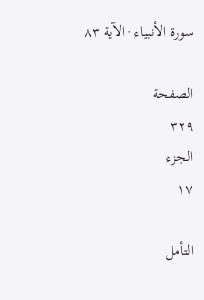سورة الأنبياء · الآية ٨٣

الصفحة
٣٢٩
الجزء
١٧

التأمل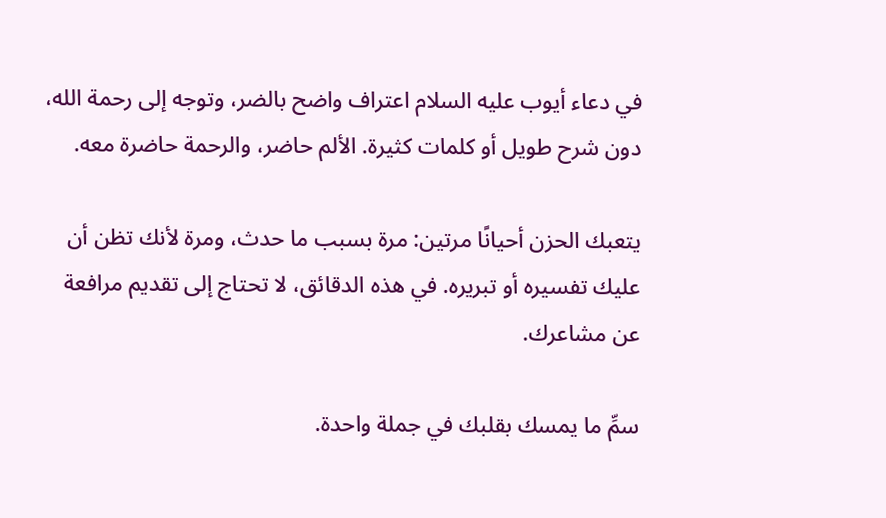في دعاء أيوب عليه السلام اعتراف واضح بالضر، وتوجه إلى رحمة الله، دون شرح طويل أو كلمات كثيرة. الألم حاضر، والرحمة حاضرة معه.

يتعبك الحزن أحيانًا مرتين: مرة بسبب ما حدث، ومرة لأنك تظن أن عليك تفسيره أو تبريره. في هذه الدقائق، لا تحتاج إلى تقديم مرافعة عن مشاعرك.

سمِّ ما يمسك بقلبك في جملة واحدة.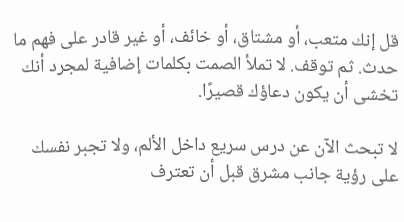قل إنك متعب، أو مشتاق، أو خائف، أو غير قادر على فهم ما حدث. ثم توقف. لا تملأ الصمت بكلمات إضافية لمجرد أنك تخشى أن يكون دعاؤك قصيرًا.

لا تبحث الآن عن درس سريع داخل الألم، ولا تجبر نفسك على رؤية جانب مشرق قبل أن تعترف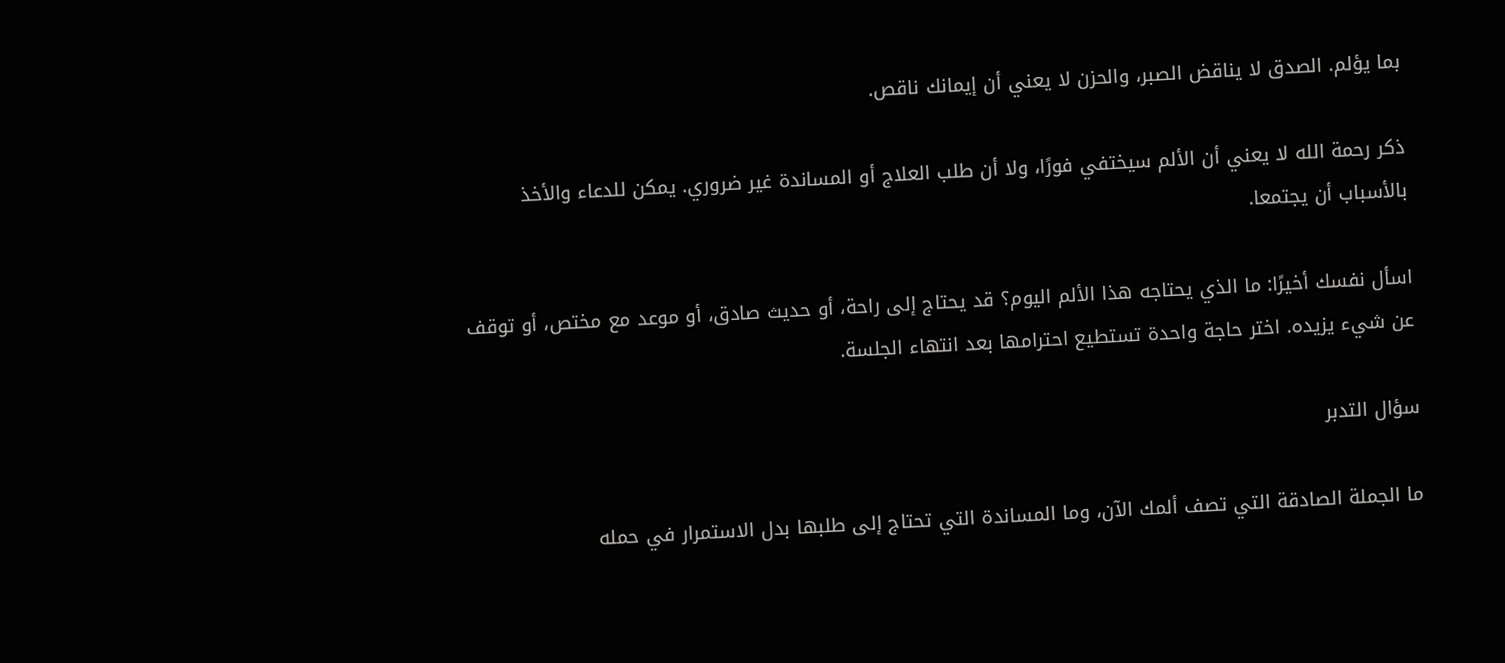بما يؤلم. الصدق لا يناقض الصبر، والحزن لا يعني أن إيمانك ناقص.

ذكر رحمة الله لا يعني أن الألم سيختفي فورًا، ولا أن طلب العلاج أو المساندة غير ضروري. يمكن للدعاء والأخذ بالأسباب أن يجتمعا.

اسأل نفسك أخيرًا: ما الذي يحتاجه هذا الألم اليوم؟ قد يحتاج إلى راحة، أو حديث صادق، أو موعد مع مختص، أو توقف عن شيء يزيده. اختر حاجة واحدة تستطيع احترامها بعد انتهاء الجلسة.

سؤال التدبر

ما الجملة الصادقة التي تصف ألمك الآن، وما المساندة التي تحتاج إلى طلبها بدل الاستمرار في حمله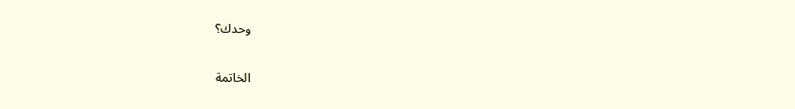وحدك؟

الخاتمة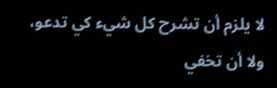لا يلزم أن تشرح كل شيء كي تدعو، ولا أن تخفي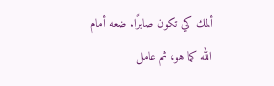ألمك كي تكون صابرًا. ضعه أمام الله كما هو، ثم عامل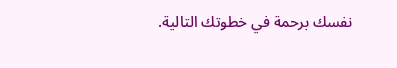نفسك برحمة في خطوتك التالية.